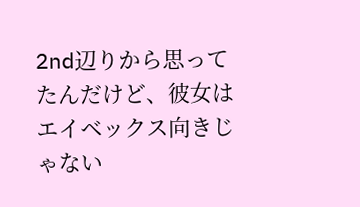2nd辺りから思ってたんだけど、彼女はエイベックス向きじゃない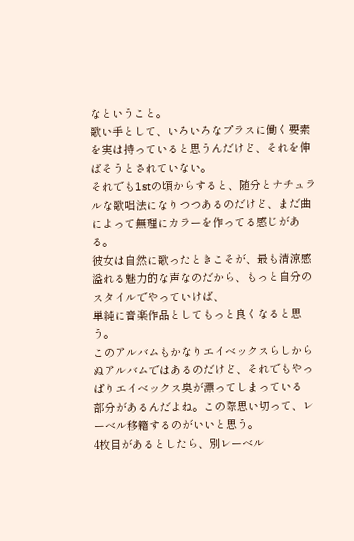なということ。
歌い手として、いろいろなプラスに働く要素を実は持っていると思うんだけど、それを伸ばそうとされていない。
それでも1stの頃からすると、随分とナチュラルな歌唱法になりつつあるのだけど、まだ曲によって無理にカラーを作ってる感じがある。
彼女は自然に歌ったときこそが、最も清涼感溢れる魅力的な声なのだから、もっと自分のスタイルでやっていけば、
単純に音楽作品としてもっと良くなると思う。
このアルバムもかなりエイベックスらしからぬアルバムではあるのだけど、それでもやっぱりエイベックス臭が漂ってしまっている
部分があるんだよね。この際思い切って、レーベル移籍するのがいいと思う。
4枚目があるとしたら、別レーベル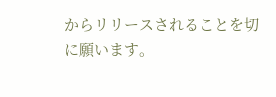からリリースされることを切に願います。